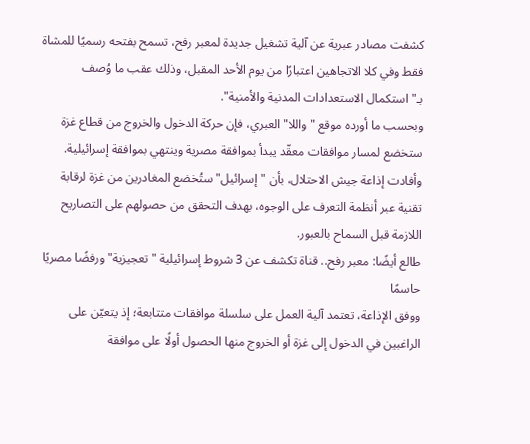كشفت مصادر عبرية عن آلية تشغيل جديدة لمعبر رفح، تسمح بفتحه رسميًا للمشاة فقط وفي كلا الاتجاهين اعتبارًا من يوم الأحد المقبل، وذلك عقب ما وُصف بـ"استكمال الاستعدادات المدنية والأمنية".
وبحسب ما أورده موقع "واللا" العبري، فإن حركة الدخول والخروج من قطاع غزة ستخضع لمسار موافقات معقّد يبدأ بموافقة مصرية وينتهي بموافقة إسرائيلية.
وأفادت إذاعة جيش الاحتلال، بأن "إسرائيل" ستُخضع المغادرين من غزة لرقابة تقنية عبر أنظمة التعرف على الوجوه، بهدف التحقق من حصولهم على التصاريح اللازمة قبل السماح بالعبور.
طالع أيضًا: معبر رفح.. قناة تكشف عن 3 شروط إسرائيلية "تعجيزية" ورفضًا مصريًا حاسمًا
ووفق الإذاعة، تعتمد آلية العمل على سلسلة موافقات متتابعة؛ إذ يتعيّن على الراغبين في الدخول إلى غزة أو الخروج منها الحصول أولًا على موافقة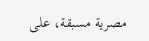مصرية مسبقة، على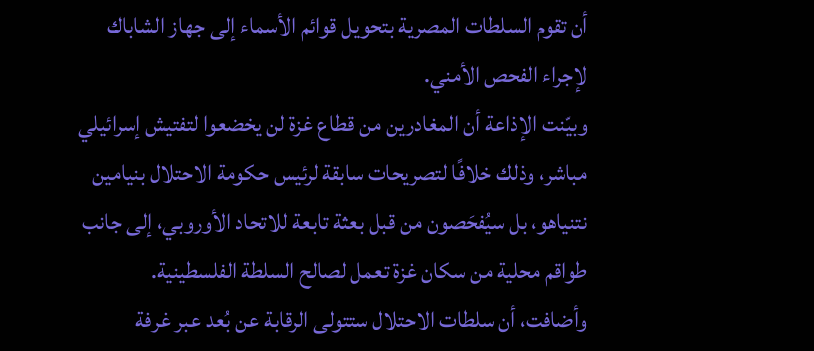أن تقوم السلطات المصرية بتحويل قوائم الأسماء إلى جهاز الشاباك لإجراء الفحص الأمني.
وبيّنت الإذاعة أن المغادرين من قطاع غزة لن يخضعوا لتفتيش إسرائيلي مباشر، وذلك خلافًا لتصريحات سابقة لرئيس حكومة الاحتلال بنيامين نتنياهو، بل سيُفحَصون من قبل بعثة تابعة للاتحاد الأوروبي، إلى جانب طواقم محلية من سكان غزة تعمل لصالح السلطة الفلسطينية.
وأضافت، أن سلطات الاحتلال ستتولى الرقابة عن بُعد عبر غرفة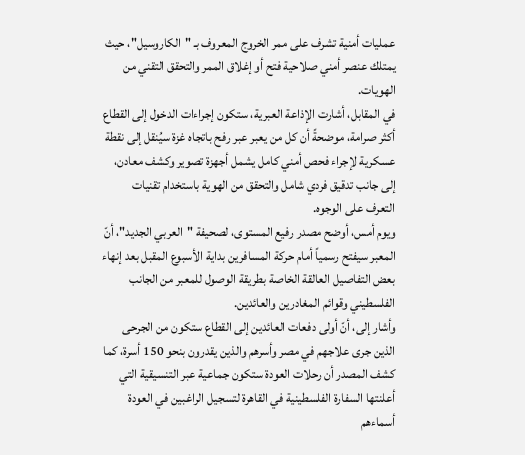عمليات أمنية تشرف على ممر الخروج المعروف بـ "الكاروسيل"، حيث يمتلك عنصر أمني صلاحية فتح أو إغلاق الممر والتحقق التقني من الهويات.
في المقابل، أشارت الإذاعة العبرية، ستكون إجراءات الدخول إلى القطاع أكثر صرامة، موضحةً أن كل من يعبر عبر رفح باتجاه غزة سيُنقل إلى نقطة عسكرية لإجراء فحص أمني كامل يشمل أجهزة تصوير وكشف معادن، إلى جانب تدقيق فردي شامل والتحقق من الهوية باستخدام تقنيات التعرف على الوجوه.
ويوم أمس، أوضح مصدر رفيع المستوى، لصحيفة "العربي الجديد"، أنّ المعبر سيفتح رسمياً أمام حركة المسافرين بداية الأسبوع المقبل بعد إنهاء بعض التفاصيل العالقة الخاصة بطريقة الوصول للمعبر من الجانب الفلسطيني وقوائم المغادرين والعائدين.
وأشار إلى، أنّ أولى دفعات العائدين إلى القطاع ستكون من الجرحى الذين جرى علاجهم في مصر وأسرهم والذين يقدرون بنحو 150 أسرة، كما كشف المصدر أن رحلات العودة ستكون جماعية عبر التنسيقية التي أعلنتها السفارة الفلسطينية في القاهرة لتسجيل الراغبين في العودة أسماءهم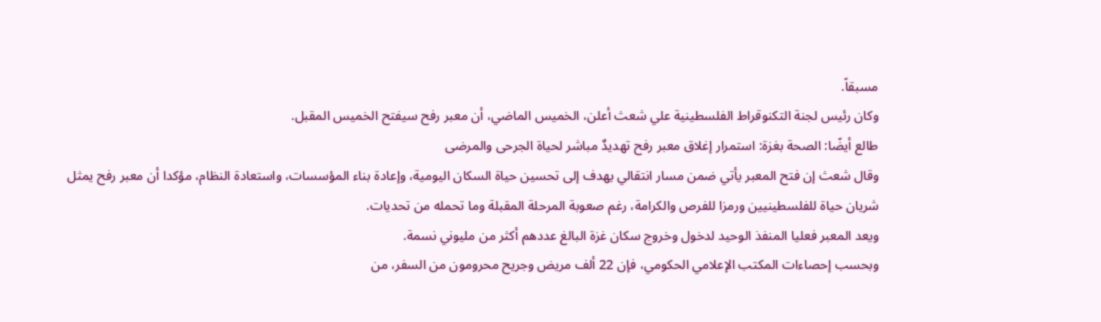مسبقاً.
وكان رئيس لجنة التكنوقراط الفلسطينية علي شعث أعلن، الخميس الماضي، أن معبر رفح سيفتح الخميس المقبل.
طالع أيضًا: الصحة بغزة: استمرار إغلاق معبر رفح تهديدٌ مباشر لحياة الجرحى والمرضى
وقال شعث إن فتح المعبر يأتي ضمن مسار انتقالي يهدف إلى تحسين حياة السكان اليومية، وإعادة بناء المؤسسات، واستعادة النظام، مؤكدا أن معبر رفح يمثل شريان حياة للفلسطينيين ورمزا للفرص والكرامة، رغم صعوبة المرحلة المقبلة وما تحمله من تحديات.
ويعد المعبر فعليا المنفذ الوحيد لدخول وخروج سكان غزة البالغ عددهم أكثر من مليوني نسمة.
وبحسب إحصاءات المكتب الإعلامي الحكومي، فإن 22 ألف مريض وجريح محرومون من السفر، من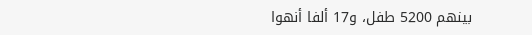بينهم 5200 طفل، و17 ألفا أنهوا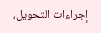إجراءات التحويل،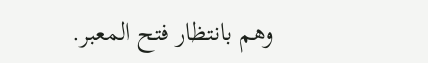وهم بانتظار فتح المعبر.